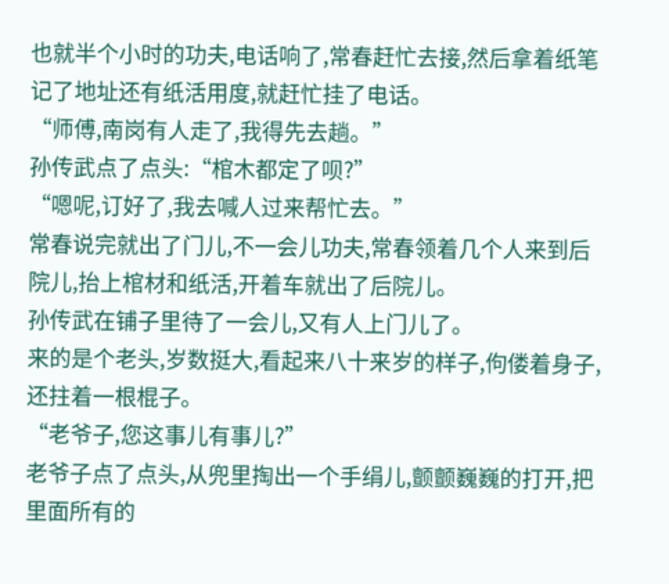也就半个小时的功夫,电话响了,常春赶忙去接,然后拿着纸笔记了地址还有纸活用度,就赶忙挂了电话。
“师傅,南岗有人走了,我得先去趟。”
孙传武点了点头:“棺木都定了呗?”
“嗯呢,订好了,我去喊人过来帮忙去。”
常春说完就出了门儿,不一会儿功夫,常春领着几个人来到后院儿,抬上棺材和纸活,开着车就出了后院儿。
孙传武在铺子里待了一会儿,又有人上门儿了。
来的是个老头,岁数挺大,看起来八十来岁的样子,佝偻着身子,还拄着一根棍子。
“老爷子,您这事儿有事儿?”
老爷子点了点头,从兜里掏出一个手绢儿,颤颤巍巍的打开,把里面所有的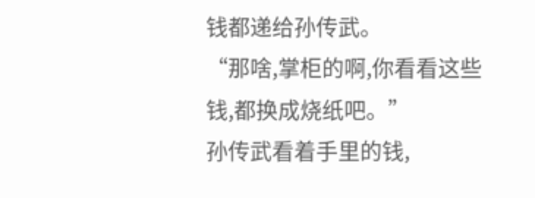钱都递给孙传武。
“那啥,掌柜的啊,你看看这些钱,都换成烧纸吧。”
孙传武看着手里的钱,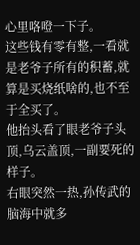心里咯噔一下子。
这些钱有零有整,一看就是老爷子所有的积蓄,就算是买烧纸啥的,也不至于全买了。
他抬头看了眼老爷子头顶,乌云盖顶,一副要死的样子。
右眼突然一热,孙传武的脑海中就多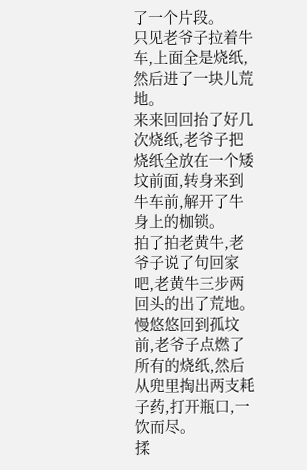了一个片段。
只见老爷子拉着牛车,上面全是烧纸,然后进了一块儿荒地。
来来回回抬了好几次烧纸,老爷子把烧纸全放在一个矮坟前面,转身来到牛车前,解开了牛身上的枷锁。
拍了拍老黄牛,老爷子说了句回家吧,老黄牛三步两回头的出了荒地。
慢悠悠回到孤坟前,老爷子点燃了所有的烧纸,然后从兜里掏出两支耗子药,打开瓶口,一饮而尽。
揉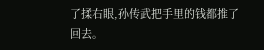了揉右眼,孙传武把手里的钱都推了回去。